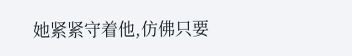她紧紧守着他,仿佛只要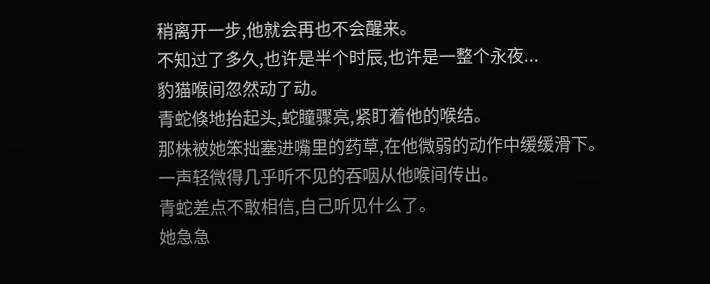稍离开一步,他就会再也不会醒来。
不知过了多久,也许是半个时辰,也许是一整个永夜...
豹猫喉间忽然动了动。
青蛇倏地抬起头,蛇瞳骤亮,紧盯着他的喉结。
那株被她笨拙塞进嘴里的药草,在他微弱的动作中缓缓滑下。
一声轻微得几乎听不见的吞咽从他喉间传出。
青蛇差点不敢相信,自己听见什么了。
她急急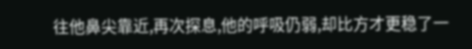往他鼻尖靠近,再次探息,他的呼吸仍弱,却比方才更稳了一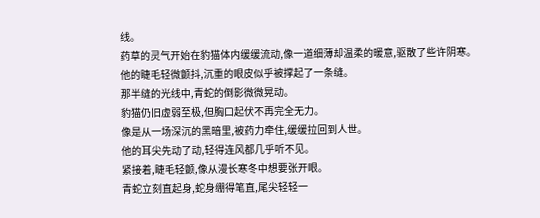线。
药草的灵气开始在豹猫体内缓缓流动,像一道细薄却温柔的暖意,驱散了些许阴寒。
他的睫毛轻微颤抖,沉重的眼皮似乎被撑起了一条缝。
那半缝的光线中,青蛇的倒影微微晃动。
豹猫仍旧虚弱至极,但胸口起伏不再完全无力。
像是从一场深沉的黑暗里,被药力牵住,缓缓拉回到人世。
他的耳尖先动了动,轻得连风都几乎听不见。
紧接着,睫毛轻颤,像从漫长寒冬中想要张开眼。
青蛇立刻直起身,蛇身绷得笔直,尾尖轻轻一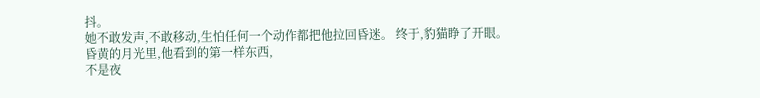抖。
她不敢发声,不敢移动,生怕任何一个动作都把他拉回昏迷。 终于,豹猫睁了开眼。
昏黄的月光里,他看到的第一样东西,
不是夜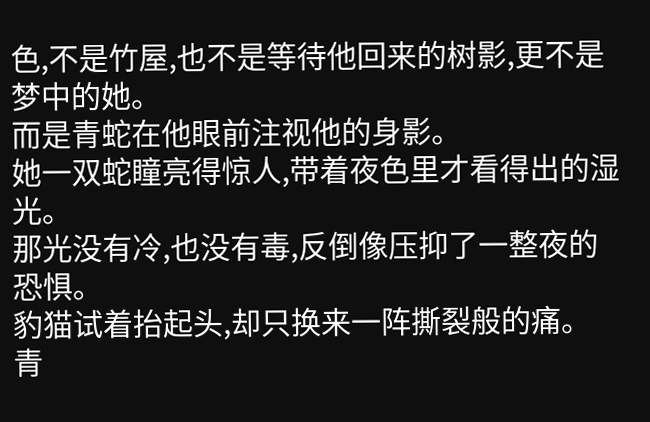色,不是竹屋,也不是等待他回来的树影,更不是梦中的她。
而是青蛇在他眼前注视他的身影。
她一双蛇瞳亮得惊人,带着夜色里才看得出的湿光。
那光没有冷,也没有毒,反倒像压抑了一整夜的恐惧。
豹猫试着抬起头,却只换来一阵撕裂般的痛。
青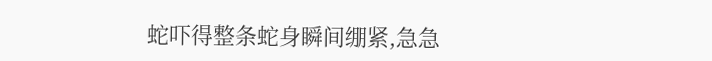蛇吓得整条蛇身瞬间绷紧,急急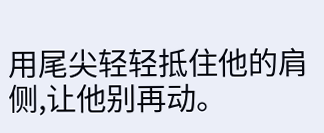用尾尖轻轻抵住他的肩侧,让他别再动。